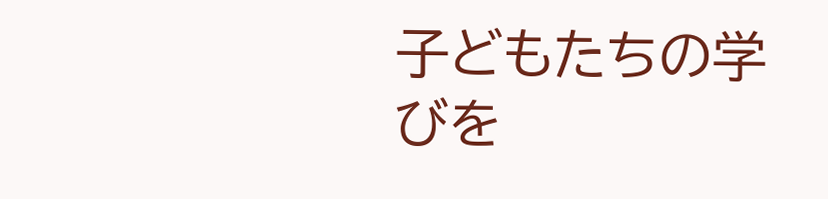子どもたちの学びを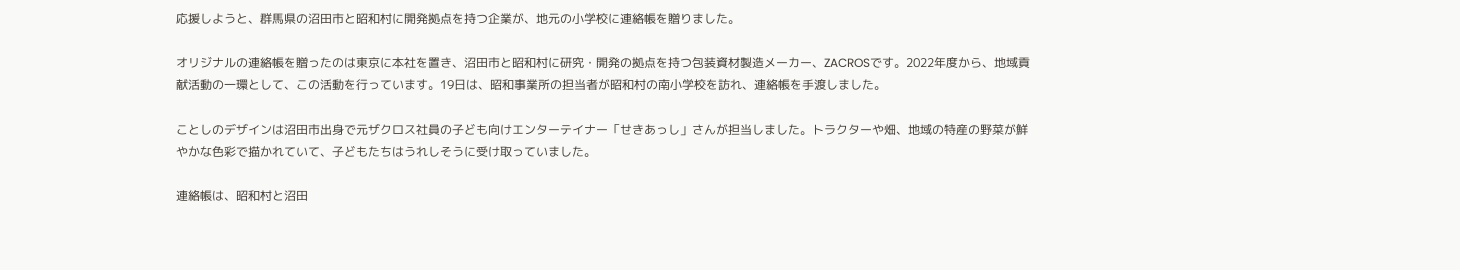応援しようと、群馬県の沼田市と昭和村に開発拠点を持つ企業が、地元の小学校に連絡帳を贈りました。

オリジナルの連絡帳を贈ったのは東京に本社を置き、沼田市と昭和村に研究・開発の拠点を持つ包装資材製造メーカー、ZACROSです。2022年度から、地域貢献活動の一環として、この活動を行っています。19日は、昭和事業所の担当者が昭和村の南小学校を訪れ、連絡帳を手渡しました。

ことしのデザインは沼田市出身で元ザクロス社員の子ども向けエンターテイナー「せきあっし」さんが担当しました。トラクターや畑、地域の特産の野菜が鮮やかな色彩で描かれていて、子どもたちはうれしそうに受け取っていました。

連絡帳は、昭和村と沼田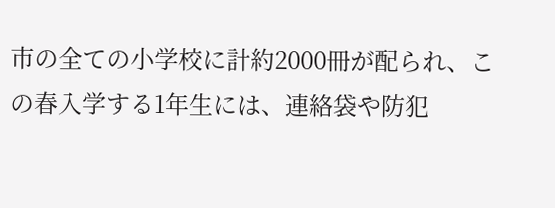市の全ての小学校に計約2000冊が配られ、この春入学する1年生には、連絡袋や防犯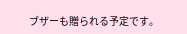ブザーも贈られる予定です。